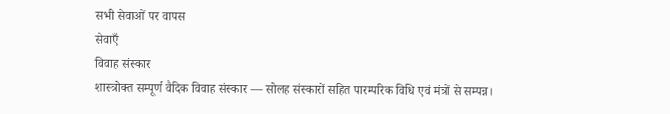सभी सेवाओं पर वापस
सेवाएँ
विवाह संस्कार
शास्त्रोक्त सम्पूर्ण वैदिक विवाह संस्कार — सोलह संस्कारों सहित पारम्परिक विधि एवं मंत्रों से सम्पन्न।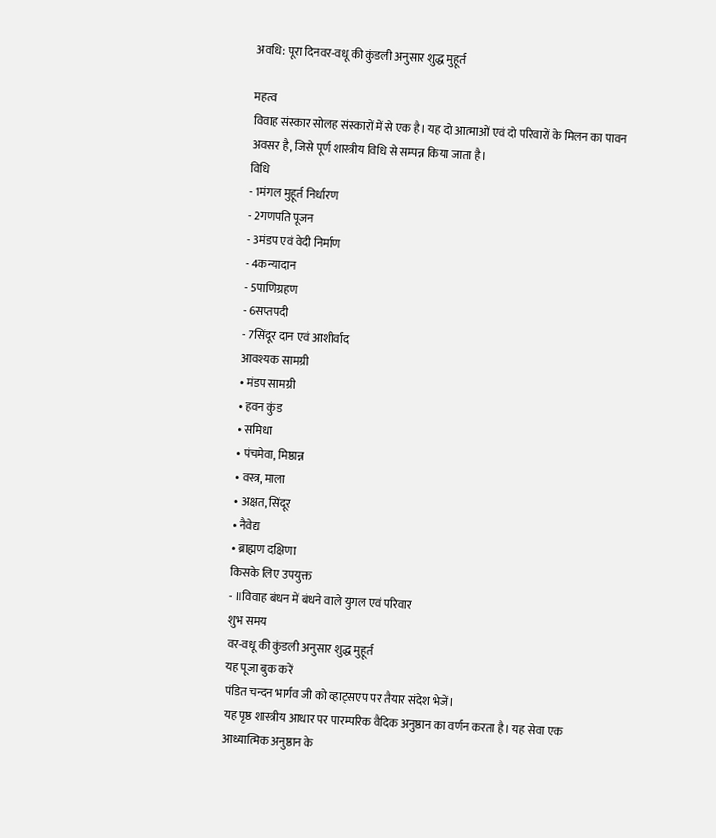अवधि: पूरा दिनवर-वधू की कुंडली अनुसार शुद्ध मुहूर्त

महत्व
विवाह संस्कार सोलह संस्कारों में से एक है। यह दो आत्माओं एवं दो परिवारों के मिलन का पावन अवसर है, जिसे पूर्ण शास्त्रीय विधि से सम्पन्न किया जाता है।
विधि
- 1मंगल मुहूर्त निर्धारण
- 2गणपति पूजन
- 3मंडप एवं वेदी निर्माण
- 4कन्यादान
- 5पाणिग्रहण
- 6सप्तपदी
- 7सिंदूर दान एवं आशीर्वाद
आवश्यक सामग्री
• मंडप सामग्री
• हवन कुंड
• समिधा
• पंचमेवा, मिष्ठान्न
• वस्त्र, माला
• अक्षत, सिंदूर
• नैवेद्य
• ब्राह्मण दक्षिणा
किसके लिए उपयुक्त
- ॥विवाह बंधन में बंधने वाले युगल एवं परिवार
शुभ समय
वर-वधू की कुंडली अनुसार शुद्ध मुहूर्त
यह पूजा बुक करें
पंडित चन्दन भार्गव जी को व्हाट्सएप पर तैयार संदेश भेजें।
यह पृष्ठ शास्त्रीय आधार पर पारम्परिक वैदिक अनुष्ठान का वर्णन करता है। यह सेवा एक आध्यात्मिक अनुष्ठान के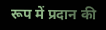रूप में प्रदान की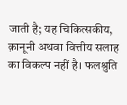जाती है; यह चिकित्सकीय, क़ानूनी अथवा वित्तीय सलाह का विकल्प नहीं है। फलश्रुति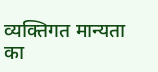व्यक्तिगत मान्यता का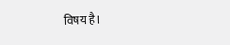विषय है।